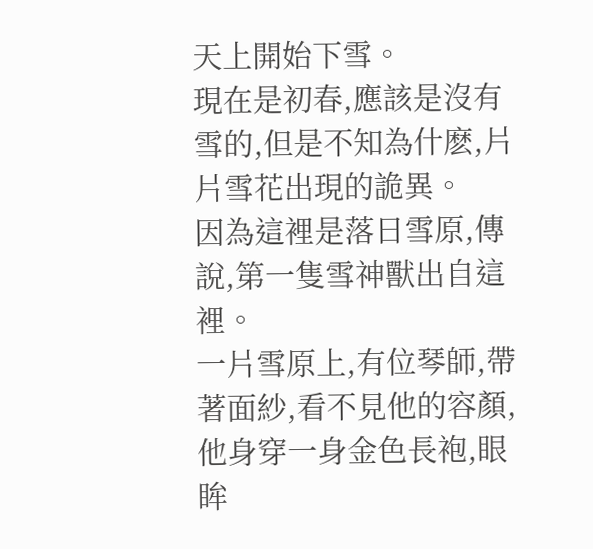天上開始下雪。
現在是初春,應該是沒有雪的,但是不知為什麽,片片雪花出現的詭異。
因為這裡是落日雪原,傳說,第一隻雪神獸出自這裡。
一片雪原上,有位琴師,帶著面紗,看不見他的容顏,他身穿一身金色長袍,眼眸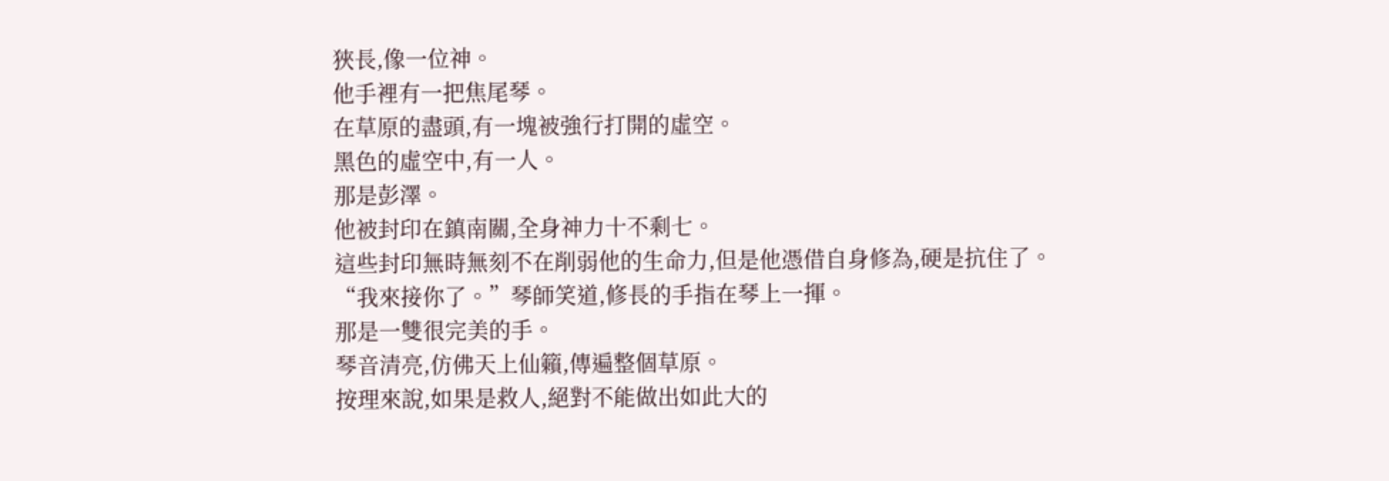狹長,像一位神。
他手裡有一把焦尾琴。
在草原的盡頭,有一塊被強行打開的虛空。
黑色的虛空中,有一人。
那是彭澤。
他被封印在鎮南關,全身神力十不剩七。
這些封印無時無刻不在削弱他的生命力,但是他憑借自身修為,硬是抗住了。
“我來接你了。”琴師笑道,修長的手指在琴上一揮。
那是一雙很完美的手。
琴音清亮,仿佛天上仙籟,傳遍整個草原。
按理來說,如果是救人,絕對不能做出如此大的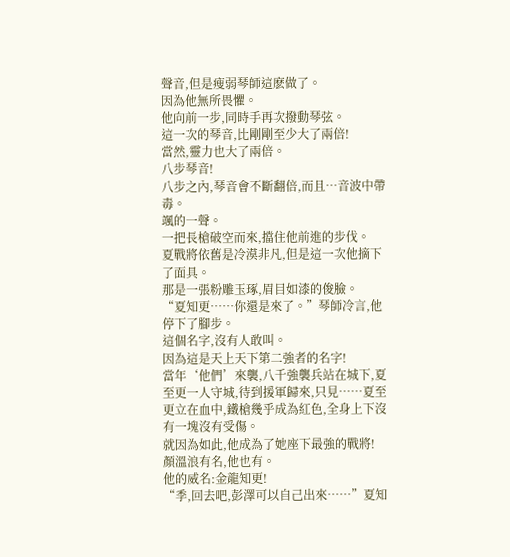聲音,但是瘦弱琴師這麽做了。
因為他無所畏懼。
他向前一步,同時手再次撥動琴弦。
這一次的琴音,比剛剛至少大了兩倍!
當然,靈力也大了兩倍。
八步琴音!
八步之內,琴音會不斷翻倍,而且…音波中帶毒。
颯的一聲。
一把長槍破空而來,擋住他前進的步伐。
夏戰將依舊是冷漠非凡,但是這一次他摘下了面具。
那是一張粉雕玉琢,眉目如漆的俊臉。
“夏知更……你還是來了。”琴師冷言,他停下了腳步。
這個名字,沒有人敢叫。
因為這是天上天下第二強者的名字!
當年‘他們’來襲,八千強襲兵站在城下,夏至更一人守城,待到援軍歸來,只見……夏至更立在血中,鐵槍幾乎成為紅色,全身上下沒有一塊沒有受傷。
就因為如此,他成為了她座下最強的戰將!
顏溫浪有名,他也有。
他的威名:金龍知更!
“季,回去吧,彭澤可以自己出來……”夏知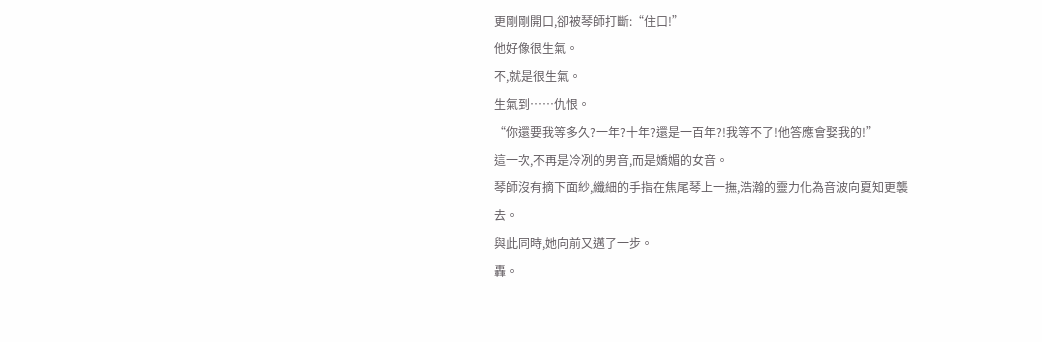更剛剛開口,卻被琴師打斷:“住口!”
他好像很生氣。
不,就是很生氣。
生氣到……仇恨。
“你還要我等多久?一年?十年?還是一百年?!我等不了!他答應會娶我的!”
這一次,不再是冷冽的男音,而是嬌媚的女音。
琴師沒有摘下面紗,纖細的手指在焦尾琴上一撫,浩瀚的靈力化為音波向夏知更襲去。
與此同時,她向前又邁了一步。
轟。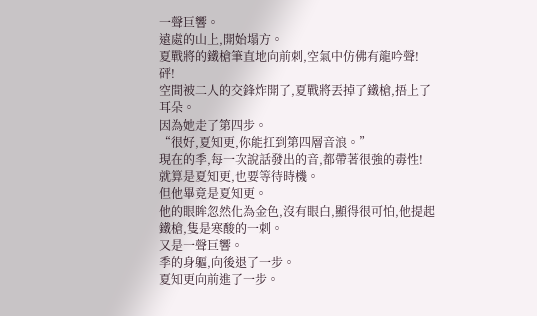一聲巨響。
遠處的山上,開始塌方。
夏戰將的鐵槍筆直地向前刺,空氣中仿佛有龍吟聲!
砰!
空間被二人的交鋒炸開了,夏戰將丟掉了鐵槍,捂上了耳朵。
因為她走了第四步。
“很好,夏知更,你能扛到第四層音浪。”
現在的季,每一次說話發出的音,都帶著很強的毒性!
就算是夏知更,也要等待時機。
但他畢竟是夏知更。
他的眼眸忽然化為金色,沒有眼白,顯得很可怕,他提起鐵槍,隻是寒酸的一刺。
又是一聲巨響。
季的身軀,向後退了一步。
夏知更向前進了一步。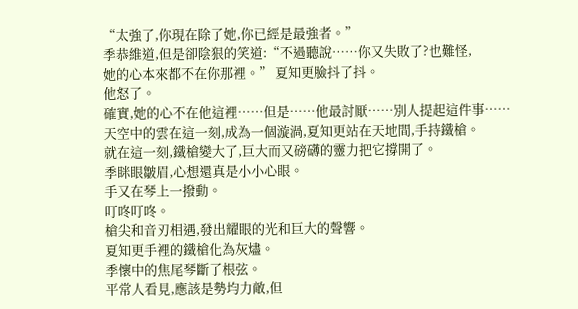“太強了,你現在除了她,你已經是最強者。”
季恭維道,但是卻陰狠的笑道:“不過聽說……你又失敗了?也難怪,
她的心本來都不在你那裡。” 夏知更臉抖了抖。
他怒了。
確實,她的心不在他這裡……但是……他最討厭……別人提起這件事……
天空中的雲在這一刻,成為一個漩渦,夏知更站在天地間,手持鐵槍。
就在這一刻,鐵槍變大了,巨大而又磅礴的靈力把它撐開了。
季眯眼皺眉,心想還真是小小心眼。
手又在琴上一撥動。
叮咚叮咚。
槍尖和音刃相遇,發出耀眼的光和巨大的聲響。
夏知更手裡的鐵槍化為灰燼。
季懷中的焦尾琴斷了根弦。
平常人看見,應該是勢均力敵,但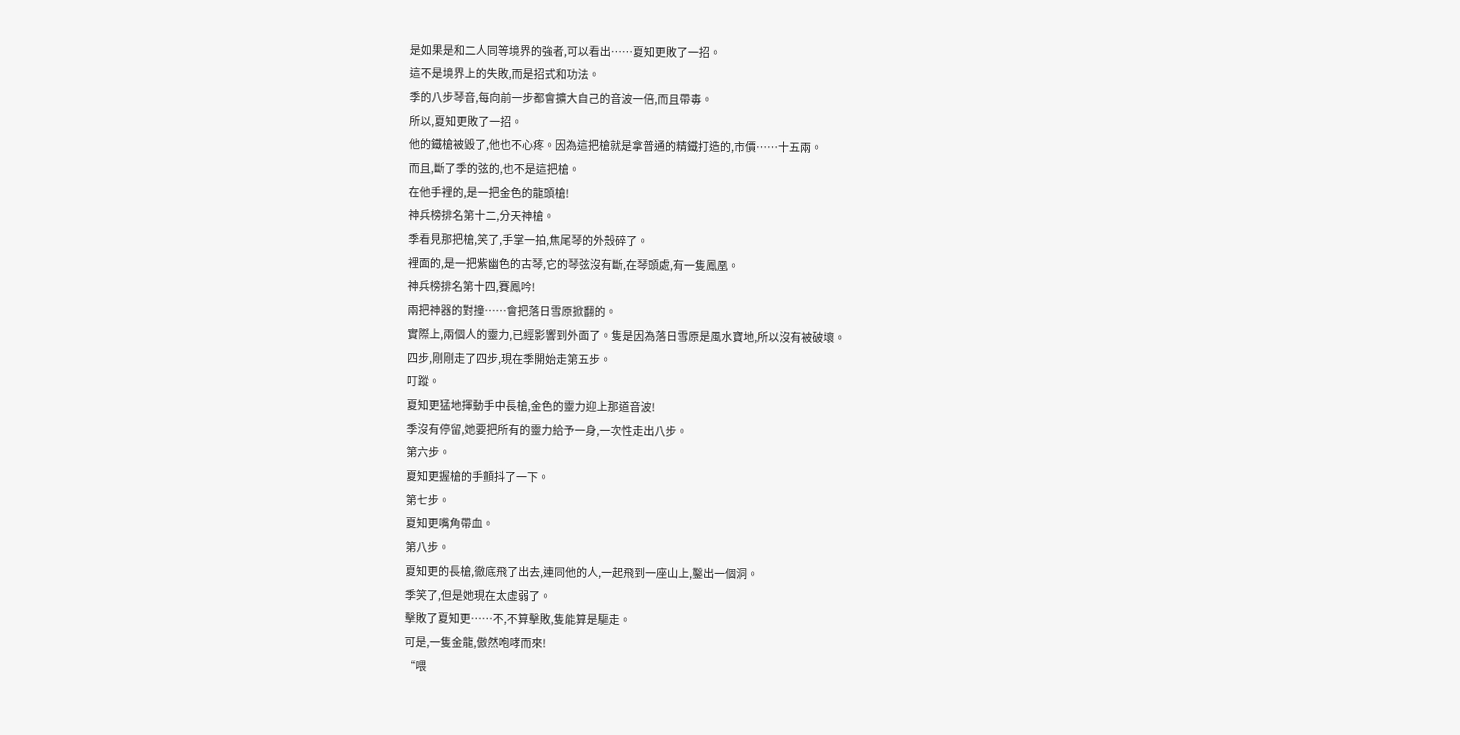是如果是和二人同等境界的強者,可以看出……夏知更敗了一招。
這不是境界上的失敗,而是招式和功法。
季的八步琴音,每向前一步都會擴大自己的音波一倍,而且帶毒。
所以,夏知更敗了一招。
他的鐵槍被毀了,他也不心疼。因為這把槍就是拿普通的精鐵打造的,市價……十五兩。
而且,斷了季的弦的,也不是這把槍。
在他手裡的,是一把金色的龍頭槍!
神兵榜排名第十二,分天神槍。
季看見那把槍,笑了,手掌一拍,焦尾琴的外殼碎了。
裡面的,是一把紫幽色的古琴,它的琴弦沒有斷,在琴頭處,有一隻鳳凰。
神兵榜排名第十四,賽鳳吟!
兩把神器的對撞……會把落日雪原掀翻的。
實際上,兩個人的靈力,已經影響到外面了。隻是因為落日雪原是風水寶地,所以沒有被破壞。
四步,剛剛走了四步,現在季開始走第五步。
叮蹤。
夏知更猛地揮動手中長槍,金色的靈力迎上那道音波!
季沒有停留,她要把所有的靈力給予一身,一次性走出八步。
第六步。
夏知更握槍的手顫抖了一下。
第七步。
夏知更嘴角帶血。
第八步。
夏知更的長槍,徹底飛了出去,連同他的人,一起飛到一座山上,鑿出一個洞。
季笑了,但是她現在太虛弱了。
擊敗了夏知更……不,不算擊敗,隻能算是驅走。
可是,一隻金龍,傲然咆哮而來!
“喂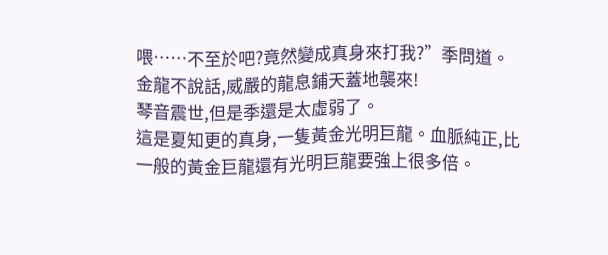喂……不至於吧?竟然變成真身來打我?”季問道。
金龍不說話,威嚴的龍息鋪天蓋地襲來!
琴音震世,但是季還是太虛弱了。
這是夏知更的真身,一隻黃金光明巨龍。血脈純正,比一般的黃金巨龍還有光明巨龍要強上很多倍。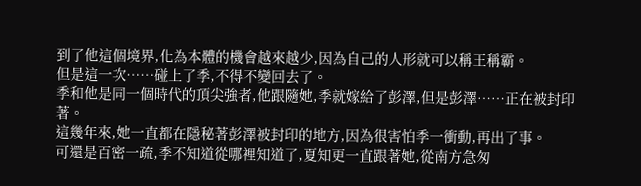到了他這個境界,化為本體的機會越來越少,因為自己的人形就可以稱王稱霸。
但是這一次……碰上了季,不得不變回去了。
季和他是同一個時代的頂尖強者,他跟隨她,季就嫁給了彭澤,但是彭澤……正在被封印著。
這幾年來,她一直都在隱秘著彭澤被封印的地方,因為很害怕季一衝動,再出了事。
可還是百密一疏,季不知道從哪裡知道了,夏知更一直跟著她,從南方急匆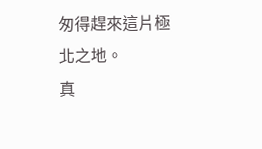匆得趕來這片極北之地。
真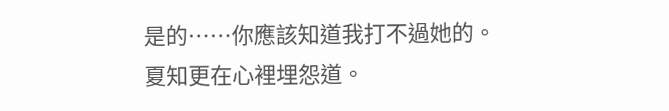是的……你應該知道我打不過她的。
夏知更在心裡埋怨道。